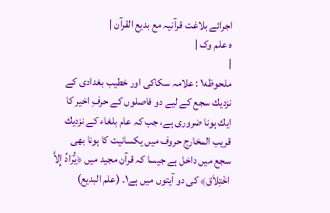اجرائے بلاغت قرآنیہ مع بدیع القرآن |
ہ علم وک |
|
ملحوظه۱ : علامہ سكاكی اور خطیب بغدادی كے نزدیك سجع كے لیے دو فاصلوں كے حرفِ اخیر كا ایك ہونا ضروری ہے، جب كہ عام بلغاء كے نزدیك قریب المخارج حروف میں یكسانیت كا ہونا بھی سجع میں داخل ہے جیسا كہ قرآن مجید میں ﴿یُّرَادُ إِلاَّ اخْتِلاَق﴾ كی دو آیتوں میں ہے۱۔ (علم البدیع)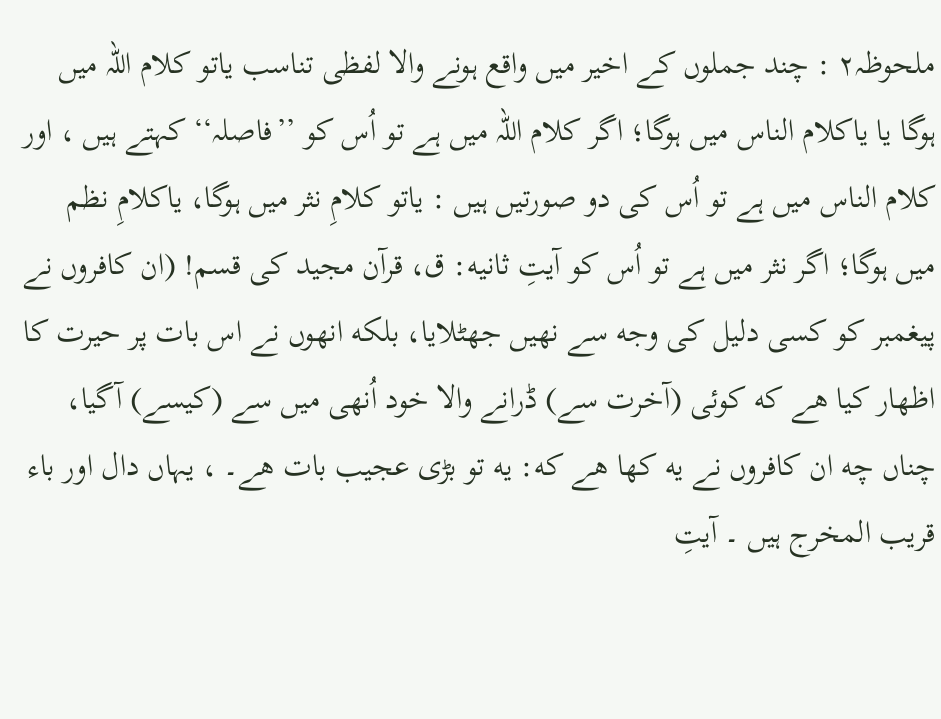ملحوظہ۲ : چند جملوں كے اخیر میں واقع ہونے والا لفظی تناسب یاتو كلام اللہ میں ہوگا یا یاكلام الناس میں ہوگا؛ اگر كلام اللہ میں ہے تو اُس كو ’’فاصلہ‘‘ كہتے ہیں ، اور كلام الناس میں ہے تو اُس كی دو صورتیں ہیں : یاتو كلامِ نثر میں ہوگا، یاكلامِ نظم میں ہوگا؛ اگر نثر میں ہے تو اُس كو آیتِ ثانیه: ق، قرآن مجید كی قسم! (ان كافروں نے پیغمبر كو كسی دلیل كی وجه سے نهیں جھٹلایا، بلكه انهوں نے اس بات پر حیرت كا اظهار كیا هے كه كوئی (آخرت سے) ڈرانے والا خود اُنهی میں سے (كیسے) آگیا، چناں چه ان كافروں نے یه كها هے كه: یه تو بڑی عجیب بات هے۔ ، یہاں دال اور باء قریب المخرج ہیں ۔ آیتِ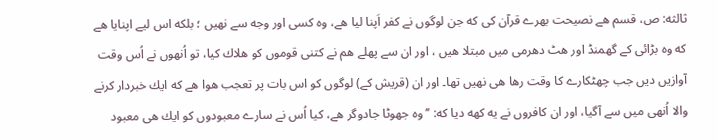ثالثه: ص، قسم هے نصیحت بھرے قرآن كی كه جن لوگوں نے كفر اَپنا لیا هے، وه كسی اور وجه سے نهیں ؛ بلكه اس لیے اپنایا هے كه وه بڑائی كے گھمنڈ اور هٹ دھرمی میں مبتلا هیں ، اور ان سے پهلے هم نے كتنی قوموں كو هلاك كیا، تو اُنهوں نے اُس وقت آوازیں دیں جب چھٹكارے كا وقت رها هی نهیں تھا۔ اور ان (قریش كے) لوگوں كو اس بات پر تعجب هوا هے كه ایك خبردار كرنے والا اُنهی میں سے آگیا، اور ان كافروں نے یه كهه دیا كه: ’’وه جھوٹا جادوگر هے، كیا اُس نے سارے معبودوں كو ایك هی معبود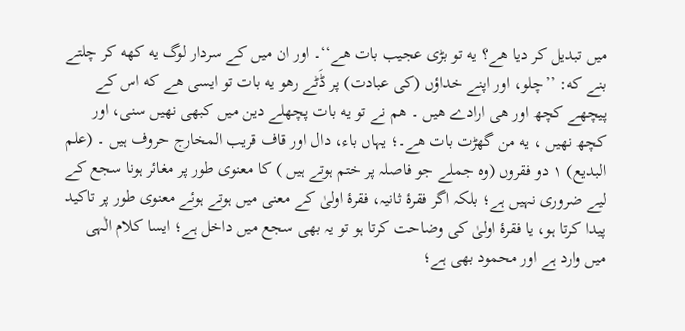میں تبدیل كر دیا هے؟ یه تو بڑی عجیب بات هے‘‘۔ اور ان میں كے سردار لوگ یه كهه كر چلتے بنے كه: ’’چلو، اور اپنے خداؤں (كی عبادت) پر ڈَٹے رهو یه بات تو ایسی هے كه اس كے پیچھے كچھ اور هی ارادے هیں ۔ هم نے تو یه بات پچھلے دین میں كبھی نهیں سنی، اور كچھ نهیں ، یه من گھڑت بات هے۔؛ یہاں باء، دال اور قاف قریب المخارج حروف ہیں ۔ (علم البدیع) ۱ دو فقروں (وہ جملے جو فاصلہ پر ختم ہوتے ہیں ) كا معنوی طور پر مغائر ہونا سجع كے لیے ضروری نہیں ہے؛ بلكہ اگر فقرۂ ثانیہ، فقرۂ اولیٰ كے معنی میں ہوتے ہوئے معنوی طور پر تاكید پیدا كرتا ہو، یا فقرۂ اولیٰ كی وضاحت كرتا ہو تو یہ بھی سجع میں داخل ہے؛ ایسا كلام الٰہی میں وارد ہے اور محمود بھی ہے؛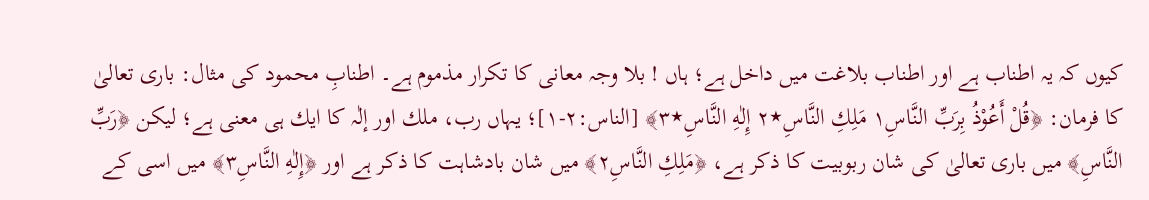كیوں كہ یہ اطناب ہے اور اطناب بلاغت میں داخل ہے؛ ہاں ! بلا وجہ معانی كا تكرار مذموم ہے۔ اطنابِ محمود كی مثال: باری تعالیٰ كا فرمان: ﴿قُلْ أَعُوْذُ بِرَبِّ النَّاسِ۱ مَلِكِ النَّاسِ٭۲ إِلٰهِ النَّاسِ٭۳﴾ [الناس:۲-۱]؛ یہاں رب، ملك اور إلٰہ كا ایك ہی معنی ہے؛ لیكن ﴿رَبِّ النَّاسِ﴾ میں باری تعالیٰ كی شان ربوبیت كا ذكر ہے، ﴿مَلِكِ النَّاسِ۲﴾ میں شان بادشاہت كا ذكر ہے اور ﴿إِلٰهِ النَّاسِ۳﴾ میں اسی كے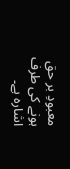معبودِ بر حق ہونے كی طرف اشارہ ہے۔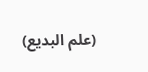(علم البدیع)